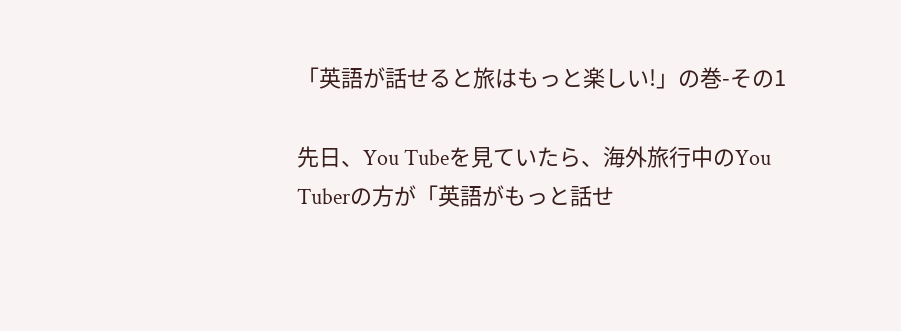「英語が話せると旅はもっと楽しい!」の巻-その1

先日、You Tubeを見ていたら、海外旅行中のYou Tuberの方が「英語がもっと話せ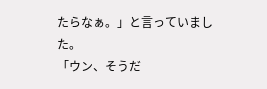たらなぁ。」と言っていました。
「ウン、そうだ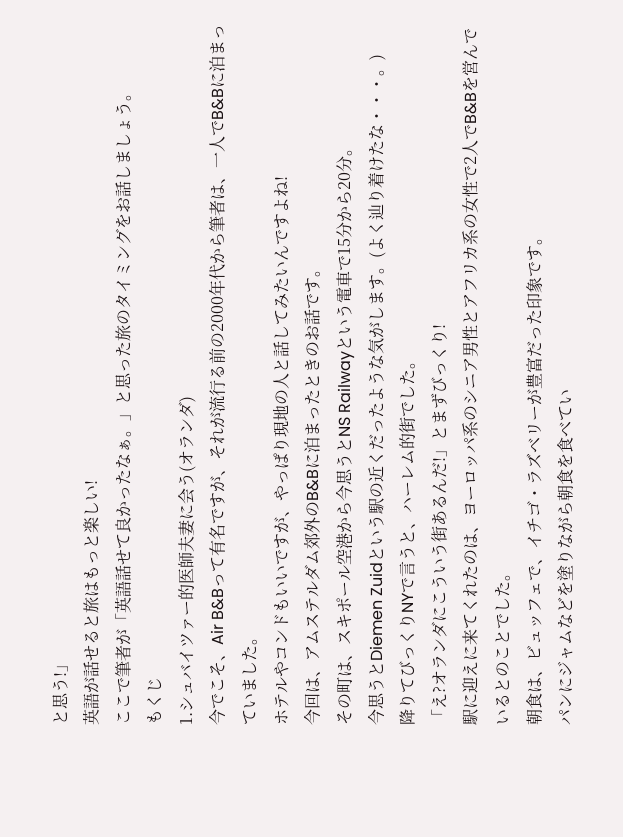と思う!」
英語が話せると旅はもっと楽しい!
ここで筆者が「英語話せて良かったなぁ。」と思った旅のタイミングをお話しましょう。
もくじ
1.シュバイツァー的医師夫妻に会う(オランダ)
今でこそ、Air B&Bって有名ですが、それが流行る前の2000年代から筆者は、一人でB&Bに泊まっていました。
ホテルやコンドもいいですが、やっぱり現地の人と話してみたいんですよね!
今回は、アムステルダム郊外のB&Bに泊まったときのお話です。
その町は、スキポール空港から今思うとNS Railwayという電車で15分から20分。
今思うとDiemen Zuidという駅の近くだったような気がします。(よく辿り着けたな・・・。)
降りてびっくりNYで言うと、ハーレム的街でした。
「え?オランダにこういう街あるんだ!」とまずびっくり!
駅に迎えに来てくれたのは、ヨーロッパ系のシニア男性とアフリカ系の女性で2人でB&Bを営んでいるとのことでした。
朝食は、ビュッフェで、イチゴ・ラズベリーが豊富だった印象です。
パンにジャムなどを塗りながら朝食を食べてい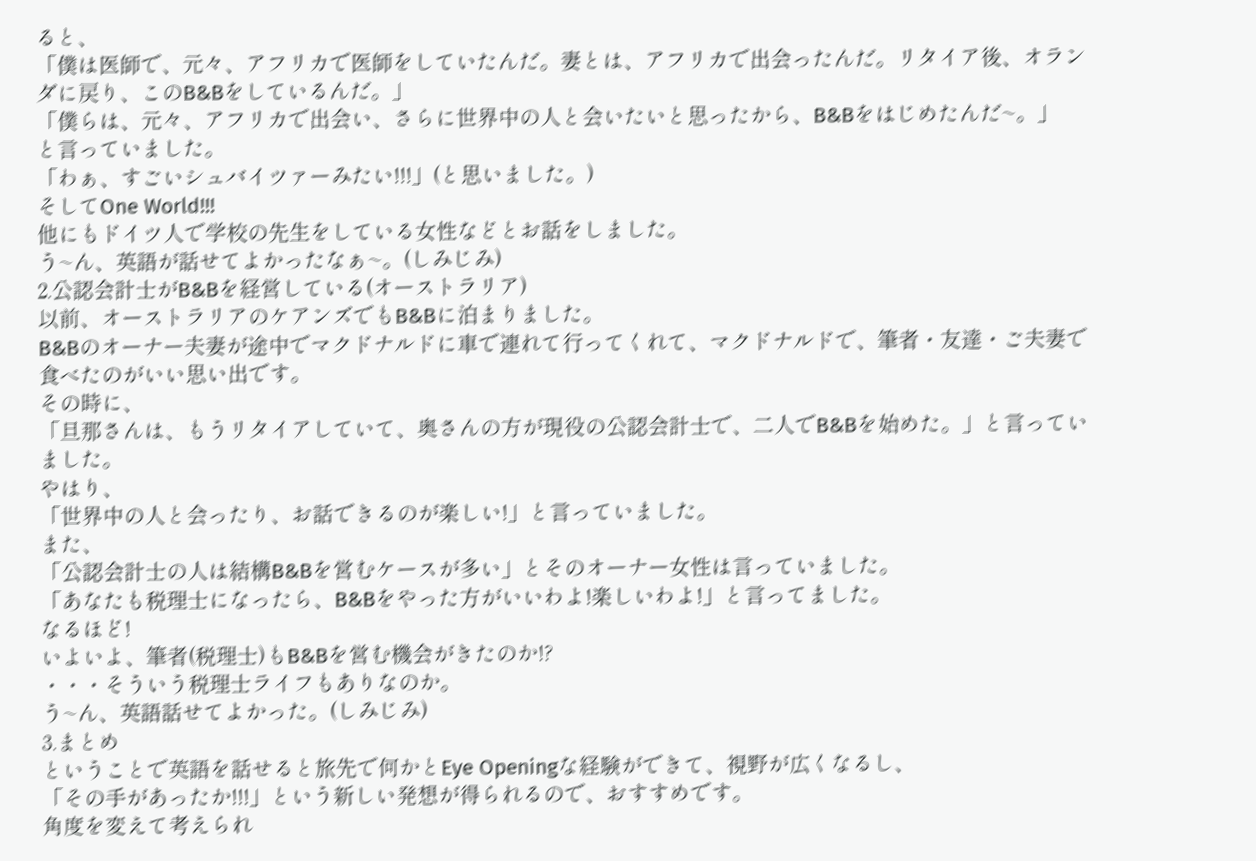ると、
「僕は医師で、元々、アフリカで医師をしていたんだ。妻とは、アフリカで出会ったんだ。リタイア後、オランダに戻り、このB&Bをしているんだ。」
「僕らは、元々、アフリカで出会い、さらに世界中の人と会いたいと思ったから、B&Bをはじめたんだ~。」
と言っていました。
「わぁ、すごいシュバイツァーみたい!!!」(と思いました。)
そしてOne World!!!
他にもドイツ人で学校の先生をしている女性などとお話をしました。
う~ん、英語が話せてよかったなぁ~。(しみじみ)
2.公認会計士がB&Bを経営している(オーストラリア)
以前、オーストラリアのケアンズでもB&Bに泊まりました。
B&Bのオーナー夫妻が途中でマクドナルドに車で連れて行ってくれて、マクドナルドで、筆者・友達・ご夫妻で食べたのがいい思い出です。
その時に、
「旦那さんは、もうリタイアしていて、奥さんの方が現役の公認会計士で、二人でB&Bを始めた。」と言っていました。
やはり、
「世界中の人と会ったり、お話できるのが楽しい!」と言っていました。
また、
「公認会計士の人は結構B&Bを営むケースが多い」とそのオーナー女性は言っていました。
「あなたも税理士になったら、B&Bをやった方がいいわよ!楽しいわよ!」と言ってました。
なるほど!
いよいよ、筆者(税理士)もB&Bを営む機会がきたのか!?
・・・そういう税理士ライフもありなのか。
う~ん、英語話せてよかった。(しみじみ)
3.まとめ
ということで英語を話せると旅先で何かとEye Openingな経験ができて、視野が広くなるし、
「その手があったか!!!」という新しい発想が得られるので、おすすめです。
角度を変えて考えられ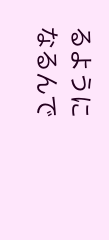るようになるんで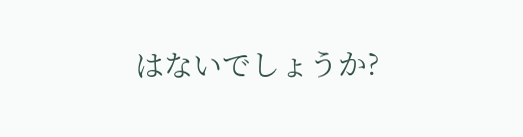はないでしょうか?